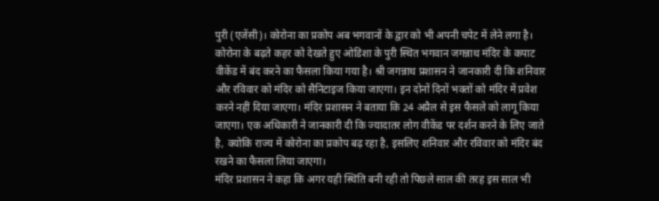पुरी (एजेंसी)। कोरोना का प्रकोप अब भगवानों के द्वार को भी अपनी चपेट में लेने लगा है। कोरोना के बढ़ते कहर को देखते हुए ओडिशा के पुरी स्थित भगवान जगन्नाथ मंदिर के कपाट वीकेंड में बंद करने का फैसला किया गया है। श्री जगन्नाथ प्रशासन ने जानकारी दी कि शनिवार और रविवार को मंदिर को सैनिटाइज किया जाएगा। इन दोनों दिनों भक्तों को मंदिर में प्रवेश करने नहीं दिया जाएगा। मंदिर प्रशासन ने बताया कि 24 अप्रैल से इस फैसले को लागू किया जाएगा। एक अधिकारी ने जानकारी दी कि ज्यादातर लोग वीकेंड पर दर्शन करने के लिए जाते है, क्योकि राज्य में कोरोना का प्रकोप बढ़ रहा है, इसलिए शनिवार और रविवार को मंदिर बंद रखने का फैसला लिया जाएगा।
मंदिर प्रशासन ने कहा कि अगर यही स्थिति बनी रही तो पिछले साल की तरह इस साल भी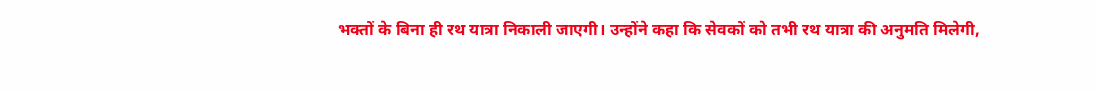भक्तों के बिना ही रथ यात्रा निकाली जाएगी। उन्होंने कहा कि सेवकों को तभी रथ यात्रा की अनुमति मिलेगी,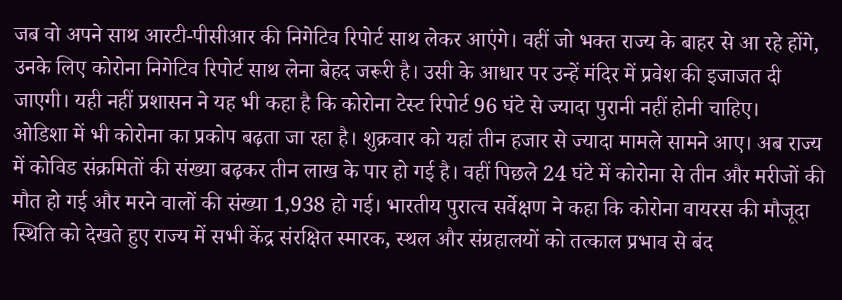जब वो अपने साथ आरटी-पीसीआर की निगेटिव रिपोर्ट साथ लेकर आएंगे। वहीं जो भक्त राज्य के बाहर से आ रहे होंगे, उनके लिए कोरोना निगेटिव रिपोर्ट साथ लेना बेहद जरूरी है। उसी के आधार पर उन्हें मंदिर में प्रवेश की इजाजत दी जाएगी। यही नहीं प्रशासन ने यह भी कहा है कि कोरोना टेस्ट रिपोर्ट 96 घंटे से ज्यादा पुरानी नहीं होनी चाहिए।
ओडिशा में भी कोरोना का प्रकोप बढ़ता जा रहा है। शुक्रवार को यहां तीन हजार से ज्यादा मामले सामने आए। अब राज्य में कोविड संक्रमितों की संख्या बढ़कर तीन लाख के पार हो गई है। वहीं पिछले 24 घंटे में कोरोना से तीन और मरीजों की मौत हो गई और मरने वालों की संख्या 1,938 हो गई। भारतीय पुरात्व सर्वेक्षण ने कहा कि कोरोना वायरस की मौजूदा स्थिति को देखते हुए राज्य में सभी केंद्र संरक्षित स्मारक, स्थल और संग्रहालयों को तत्काल प्रभाव से बंद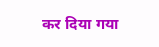कर दिया गया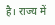है। राज्य में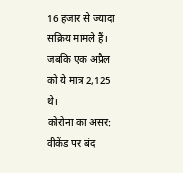16 हजार से ज्यादा सक्रिय मामले हैं। जबकि एक अप्रैल को ये मात्र 2,125 थे।
कोरोना का असर: वीकेंड पर बंद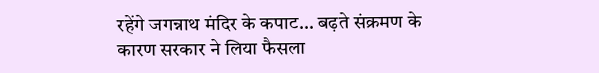रहेंगे जगन्नाथ मंदिर के कपाट… बढ़ते संक्रमण के कारण सरकार ने लिया फैसला